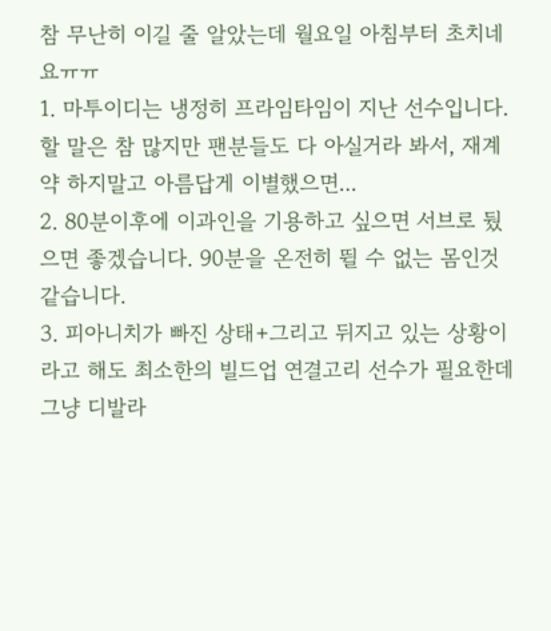참 무난히 이길 줄 알았는데 월요일 아침부터 초치네요ㅠㅠ
1. 마투이디는 냉정히 프라임타임이 지난 선수입니다. 할 말은 참 많지만 팬분들도 다 아실거라 봐서, 재계약 하지말고 아름답게 이별했으면...
2. 80분이후에 이과인을 기용하고 싶으면 서브로 뒀으면 좋겠습니다. 90분을 온전히 뛸 수 없는 몸인것 같습니다.
3. 피아니치가 빠진 상태+그리고 뒤지고 있는 상황이라고 해도 최소한의 빌드업 연결고리 선수가 필요한데 그냥 디발라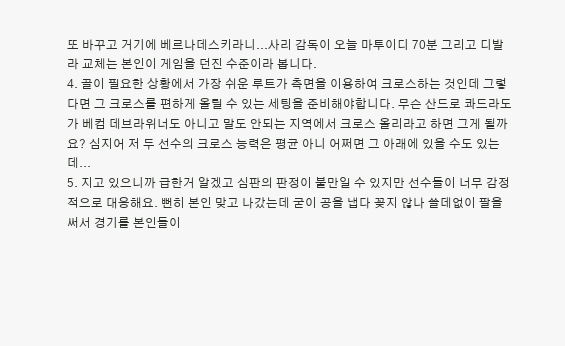또 바꾸고 거기에 베르나데스키라니...사리 감독이 오늘 마투이디 70분 그리고 디발라 교체는 본인이 게임을 던진 수준이라 봅니다.
4. 골이 필요한 상황에서 가장 쉬운 루트가 측면을 이용하여 크로스하는 것인데 그렇다면 그 크로스를 편하게 올릴 수 있는 세팅을 준비해야합니다. 무슨 산드로 콰드라도가 베컴 데브라위너도 아니고 말도 안되는 지역에서 크로스 올리라고 하면 그게 될까요? 심지어 저 두 선수의 크로스 능력은 평균 아니 어쩌면 그 아래에 있을 수도 있는데...
5. 지고 있으니까 급한거 알겠고 심판의 판정이 불만일 수 있지만 선수들이 너무 감정적으로 대응해요. 뻔히 본인 맞고 나갔는데 굳이 공을 냅다 꽂지 않나 쓸데없이 팔을 써서 경기를 본인들이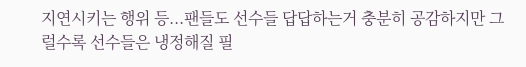지연시키는 행위 등...팬들도 선수들 답답하는거 충분히 공감하지만 그럴수록 선수들은 냉정해질 필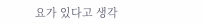요가 있다고 생각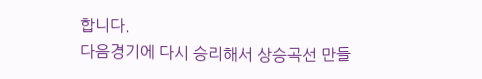합니다.
다음경기에 다시 승리해서 상승곡선 만들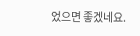었으면 좋겠네요.